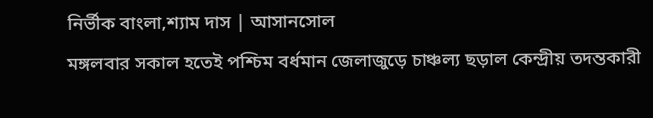নির্ভীক বাংলা,শ্যাম দাস | আসানসোল
মঙ্গলবার সকাল হতেই পশ্চিম বর্ধমান জেলাজুড়ে চাঞ্চল্য ছড়াল কেন্দ্রীয় তদন্তকারী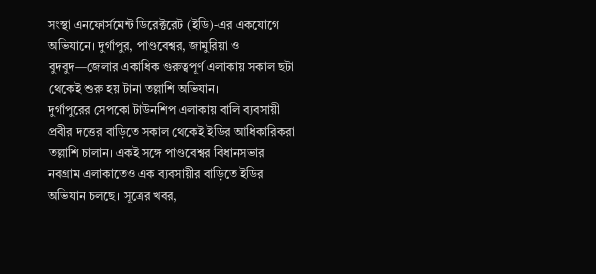সংস্থা এনফোর্সমেন্ট ডিরেক্টরেট (ইডি)-এর একযোগে অভিযানে। দুর্গাপুর, পাণ্ডবেশ্বর, জামুরিয়া ও বুদবুদ—জেলার একাধিক গুরুত্বপূর্ণ এলাকায় সকাল ছটা থেকেই শুরু হয় টানা তল্লাশি অভিযান।
দুর্গাপুরের সেপকো টাউনশিপ এলাকায় বালি ব্যবসায়ী প্রবীর দত্তের বাড়িতে সকাল থেকেই ইডির আধিকারিকরা তল্লাশি চালান। একই সঙ্গে পাণ্ডবেশ্বর বিধানসভার নবগ্রাম এলাকাতেও এক ব্যবসায়ীর বাড়িতে ইডির অভিযান চলছে। সূত্রের খবর,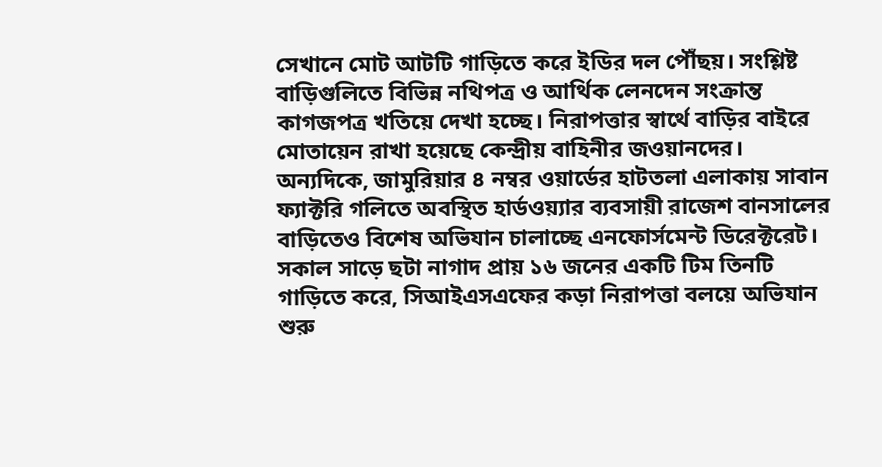সেখানে মোট আটটি গাড়িতে করে ইডির দল পৌঁছয়। সংশ্লিষ্ট বাড়িগুলিতে বিভিন্ন নথিপত্র ও আর্থিক লেনদেন সংক্রান্ত কাগজপত্র খতিয়ে দেখা হচ্ছে। নিরাপত্তার স্বার্থে বাড়ির বাইরে মোতায়েন রাখা হয়েছে কেন্দ্রীয় বাহিনীর জওয়ানদের।
অন্যদিকে, জামুরিয়ার ৪ নম্বর ওয়ার্ডের হাটতলা এলাকায় সাবান ফ্যাক্টরি গলিতে অবস্থিত হার্ডওয়্যার ব্যবসায়ী রাজেশ বানসালের বাড়িতেও বিশেষ অভিযান চালাচ্ছে এনফোর্সমেন্ট ডিরেক্টরেট। সকাল সাড়ে ছটা নাগাদ প্রায় ১৬ জনের একটি টিম তিনটি গাড়িতে করে, সিআইএসএফের কড়া নিরাপত্তা বলয়ে অভিযান শুরু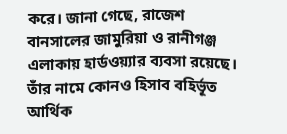করে। জানা গেছে, রাজেশ বানসালের জামুরিয়া ও রানীগঞ্জ এলাকায় হার্ডওয়্যার ব্যবসা রয়েছে। তাঁর নামে কোনও হিসাব বহির্ভূত আর্থিক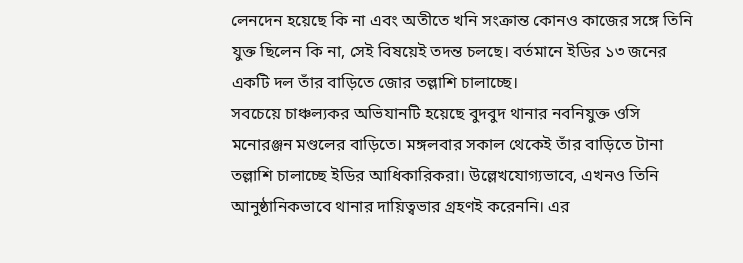লেনদেন হয়েছে কি না এবং অতীতে খনি সংক্রান্ত কোনও কাজের সঙ্গে তিনি যুক্ত ছিলেন কি না, সেই বিষয়েই তদন্ত চলছে। বর্তমানে ইডির ১৩ জনের একটি দল তাঁর বাড়িতে জোর তল্লাশি চালাচ্ছে।
সবচেয়ে চাঞ্চল্যকর অভিযানটি হয়েছে বুদবুদ থানার নবনিযুক্ত ওসি মনোরঞ্জন মণ্ডলের বাড়িতে। মঙ্গলবার সকাল থেকেই তাঁর বাড়িতে টানা তল্লাশি চালাচ্ছে ইডির আধিকারিকরা। উল্লেখযোগ্যভাবে, এখনও তিনি আনুষ্ঠানিকভাবে থানার দায়িত্বভার গ্রহণই করেননি। এর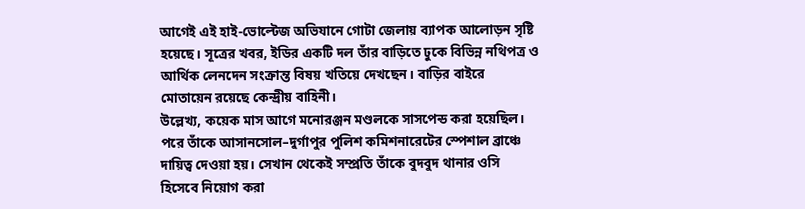আগেই এই হাই-ভোল্টেজ অভিযানে গোটা জেলায় ব্যাপক আলোড়ন সৃষ্টি হয়েছে। সূত্রের খবর, ইডির একটি দল তাঁর বাড়িতে ঢুকে বিভিন্ন নথিপত্র ও আর্থিক লেনদেন সংক্রান্ত বিষয় খতিয়ে দেখছেন। বাড়ির বাইরে মোতায়েন রয়েছে কেন্দ্রীয় বাহিনী।
উল্লেখ্য, কয়েক মাস আগে মনোরঞ্জন মণ্ডলকে সাসপেন্ড করা হয়েছিল। পরে তাঁকে আসানসোল–দুর্গাপুর পুলিশ কমিশনারেটের স্পেশাল ব্রাঞ্চে দায়িত্ব দেওয়া হয়। সেখান থেকেই সম্প্রতি তাঁকে বুদবুদ থানার ওসি হিসেবে নিয়োগ করা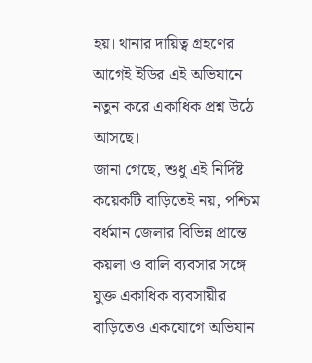হয়। থানার দায়িত্ব গ্রহণের আগেই ইডির এই অভিযানে নতুন করে একাধিক প্রশ্ন উঠে আসছে।
জানা গেছে, শুধু এই নির্দিষ্ট কয়েকটি বাড়িতেই নয়, পশ্চিম বর্ধমান জেলার বিভিন্ন প্রান্তে কয়লা ও বালি ব্যবসার সঙ্গে যুক্ত একাধিক ব্যবসায়ীর বাড়িতেও একযোগে অভিযান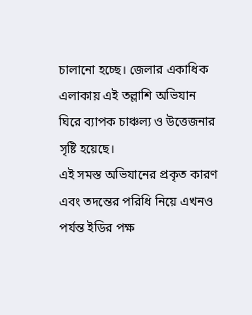চালানো হচ্ছে। জেলার একাধিক এলাকায় এই তল্লাশি অভিযান ঘিরে ব্যাপক চাঞ্চল্য ও উত্তেজনার সৃষ্টি হয়েছে।
এই সমস্ত অভিযানের প্রকৃত কারণ এবং তদন্তের পরিধি নিয়ে এখনও পর্যন্ত ইডির পক্ষ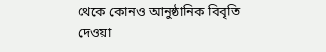থেকে কোনও আনুষ্ঠানিক বিবৃতি দেওয়া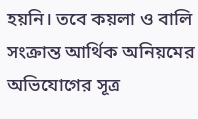হয়নি। তবে কয়লা ও বালি সংক্রান্ত আর্থিক অনিয়মের অভিযোগের সূত্র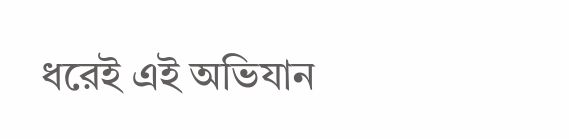ধরেই এই অভিযান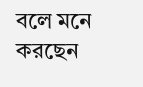বলে মনে করছেন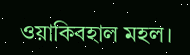ওয়াকিবহাল মহল।